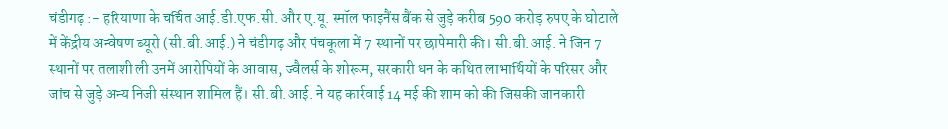चंडीगढ़ :- हरियाणा के चर्चित आई.डी.एफ.सी. और ए.यू. स्मॉल फाइनैंस बैंक से जुड़े करीब 590 करोड़ रुपए के घोटाले में केंद्रीय अन्वेषण ब्यूरो (सी.बी.आई.) ने चंडीगढ़ और पंचकूला में 7 स्थानों पर छापेमारी की। सी.बी.आई. ने जिन 7 स्थानों पर तलाशी ली उनमें आरोपियों के आवास, ज्वैलर्स के शोरूम, सरकारी धन के कथित लाभार्थियों के परिसर और जांच से जुड़े अन्य निजी संस्थान शामिल हैं। सी.बी.आई. ने यह कार्रवाई 14 मई की शाम को की जिसकी जानकारी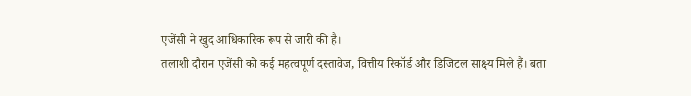एजेंसी ने खुद आधिकारिक रूप से जारी की है।
तलाशी दौरान एजेंसी को कई महत्वपूर्ण दस्तावेज, वित्तीय रिकॉर्ड और डिजिटल साक्ष्य मिले हैं। बता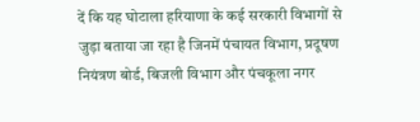दें कि यह घोटाला हरियाणा के कई सरकारी विभागों से जुड़ा बताया जा रहा है जिनमें पंचायत विभाग, प्रदूषण नियंत्रण बोर्ड, बिजली विभाग और पंचकूला नगर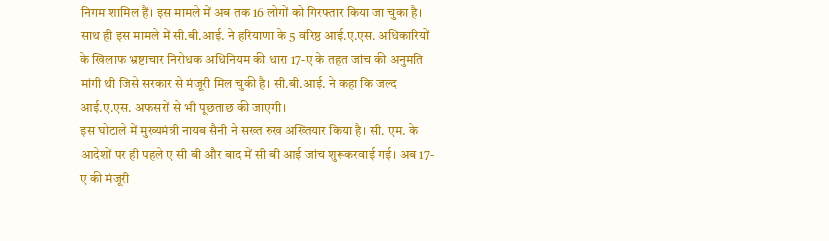निगम शामिल हैं। इस मामले में अब तक 16 लोगों को गिरफ्तार किया जा चुका है। साथ ही इस मामले में सी.बी.आई. ने हरियाणा के 5 वरिष्ठ आई.ए.एस. अधिकारियों के खिलाफ भ्रष्टाचार निरोधक अधिनियम की धारा 17-ए के तहत जांच की अनुमति मांगी थी जिसे सरकार से मंजूरी मिल चुकी है। सी.बी.आई. ने कहा कि जल्द आई.ए.एस. अफसरों से भी पूछताछ की जाएगी।
इस घोटाले में मुख्यमंत्री नायब सैनी ने सख्त रुख अख्तियार किया है। सी. एम. के आदेशों पर ही पहले ए सी बी और बाद में सी बी आई जांच शुरूकरवाई गई। अब 17-ए की मंजूरी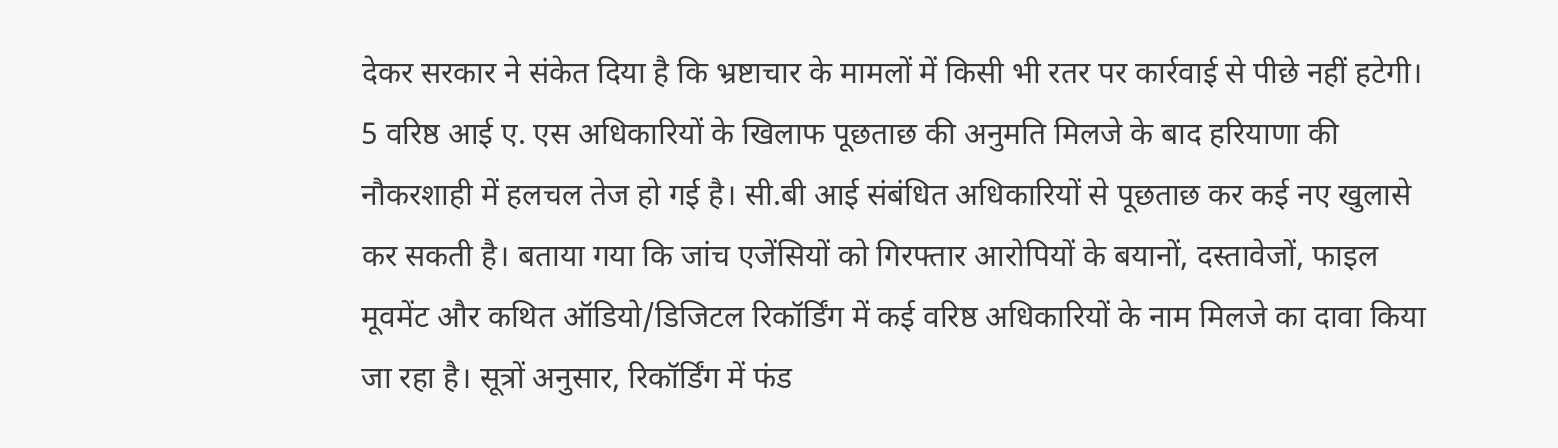देकर सरकार ने संकेत दिया है कि भ्रष्टाचार के मामलों में किसी भी रतर पर कार्रवाई से पीछे नहीं हटेगी। 5 वरिष्ठ आई ए. एस अधिकारियों के खिलाफ पूछताछ की अनुमति मिलजे के बाद हरियाणा की नौकरशाही में हलचल तेज हो गई है। सी.बी आई संबंधित अधिकारियों से पूछताछ कर कई नए खुलासे कर सकती है। बताया गया कि जांच एजेंसियों को गिरफ्तार आरोपियों के बयानों, दस्तावेजों, फाइल मूवमेंट और कथित ऑडियो/डिजिटल रिकॉर्डिंग में कई वरिष्ठ अधिकारियों के नाम मिलजे का दावा किया जा रहा है। सूत्रों अनुसार, रिकॉर्डिंग में फंड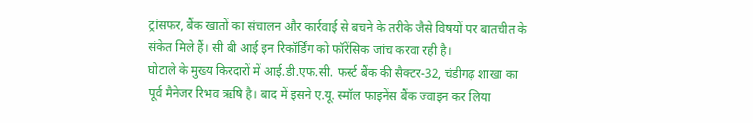ट्रांसफर, बैंक खातों का संचालन और कार्रवाई से बचने के तरीके जैसे विषयों पर बातचीत के संकेत मिले हैं। सी बी आई इन रिकॉर्डिंग को फॉरेंसिक जांच करवा रही है।
घोटाले के मुख्य किरदारों में आई.डी.एफ.सी. फर्स्ट बैंक की सैक्टर-32, चंडीगढ़ शाखा का पूर्व मैनेजर रिभव ऋषि है। बाद में इसने ए.यू. स्मॉल फाइनेंस बैंक ज्वाइन कर लिया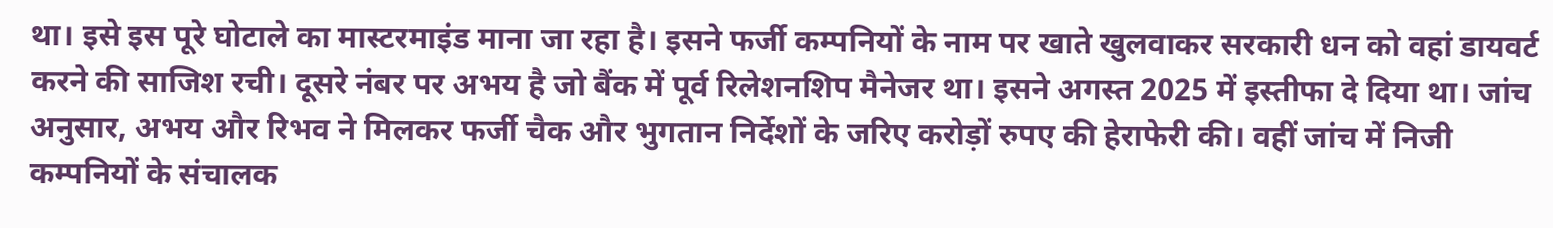था। इसे इस पूरे घोटाले का मास्टरमाइंड माना जा रहा है। इसने फर्जी कम्पनियों के नाम पर खाते खुलवाकर सरकारी धन को वहां डायवर्ट करने की साजिश रची। दूसरे नंबर पर अभय है जो बैंक में पूर्व रिलेशनशिप मैनेजर था। इसने अगस्त 2025 में इस्तीफा दे दिया था। जांच अनुसार, अभय और रिभव ने मिलकर फर्जी चैक और भुगतान निर्देशों के जरिए करोड़ों रुपए की हेराफेरी की। वहीं जांच में निजी कम्पनियों के संचालक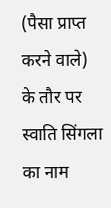(पैसा प्राप्त करने वाले) के तौर पर स्वाति सिंगला का नाम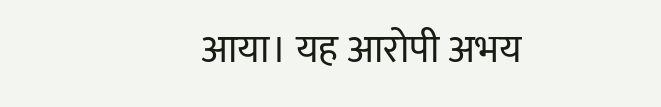आया। यह आरोपी अभय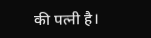की पत्नी है।